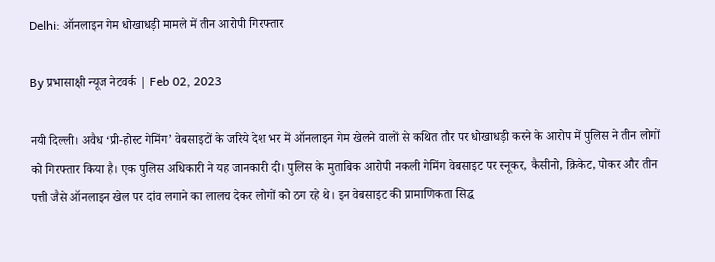Delhi: ऑनलाइन गेम धोखाधड़ी मामले में तीन आरोपी गिरफ्तार

By प्रभासाक्षी न्यूज नेटवर्क | Feb 02, 2023

नयी दिल्ली। अवैध ‘प्री-होस्ट गेमिंग’ वेबसाइटों के जरिये देश भर में ऑनलाइन गेम खेलने वालों से कथित तौर पर धोखाधड़ी करने के आरोप में पुलिस ने तीन लोगों को गिरफ्तार किया है। एक पुलिस अधिकारी ने यह जानकारी दी। पुलिस के मुताबिक आरोपी नकली गेमिंग वेबसाइट पर स्नूकर, कैसीनो, क्रिकेट, पोकर और तीन पत्ती जैसे ऑनलाइन खेल पर दांव लगाने का लालच देकर लोगों को ठग रहे थे। इन वेबसाइट की प्रामाणिकता सिद्ध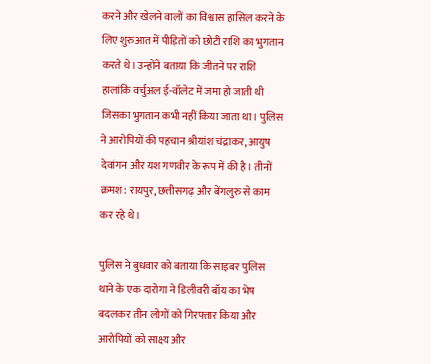करने और खेलने वालों का विश्वास हासिल करने के लिए शुरुआत में पीड़ितों को छोटी राशि का भुगतान करते थे। उन्होंने बताया कि जीतने पर राशि हालांकि वर्चुअल ई-वॉलेट में जमा हो जाती थी जिसका भुगतान कभी नहीं किया जाता था। पुलिस ने आरोपियों की पहचान श्रीयांश चंद्राकर, आयुष देवांगन और यश गणवीर के रूप में की है। तीनों क्रमश: रायपुर, छत्तीसगढ़ और बेंगलुरु से काम कर रहे थे।

पुलिस ने बुधवार को बताया कि साइबर पुलिस थाने के एक दारोगा ने डिलीवरी बॉय का भेष बदलकर तीन लोगों को गिरफ्तार किया और आरोपियों को साक्ष्य और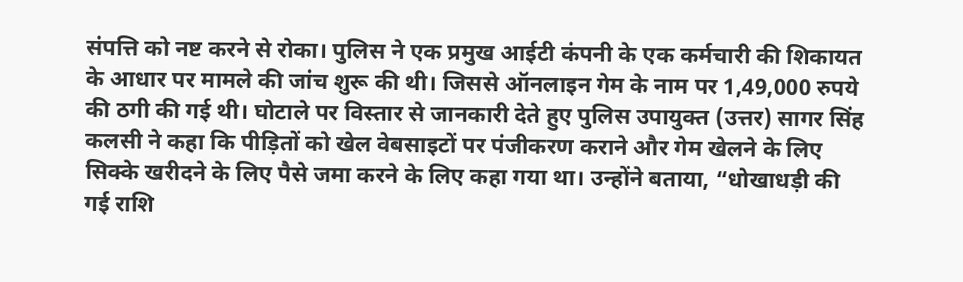संपत्ति को नष्ट करने से रोका। पुलिस ने एक प्रमुख आईटी कंपनी के एक कर्मचारी की शिकायत के आधार पर मामले की जांच शुरू की थी। जिससे ऑनलाइन गेम के नाम पर 1,49,000 रुपये की ठगी की गई थी। घोटाले पर विस्तार से जानकारी देते हुए पुलिस उपायुक्त (उत्तर) सागर सिंह कलसी ने कहा कि पीड़ितों को खेल वेबसाइटों पर पंजीकरण कराने और गेम खेलने के लिए सिक्के खरीदने के लिए पैसे जमा करने के लिए कहा गया था। उन्होंने बताया, “धोखाधड़ी की गई राशि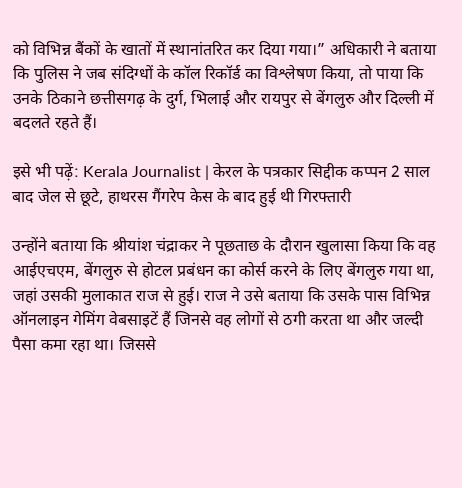को विभिन्न बैंकों के खातों में स्थानांतरित कर दिया गया।” अधिकारी ने बताया कि पुलिस ने जब संदिग्धों के कॉल रिकॉर्ड का विश्लेषण किया, तो पाया कि उनके ठिकाने छत्तीसगढ़ के दुर्ग, भिलाई और रायपुर से बेंगलुरु और दिल्ली में बदलते रहते हैं।

इसे भी पढ़ें: Kerala Journalist | केरल के पत्रकार सिद्दीक कप्पन 2 साल बाद जेल से छूटे, हाथरस गैंगरेप केस के बाद हुई थी गिरफ्तारी

उन्होंने बताया कि श्रीयांश चंद्राकर ने पूछताछ के दौरान खुलासा किया कि वह आईएचएम, बेंगलुरु से होटल प्रबंधन का कोर्स करने के लिए बेंगलुरु गया था, जहां उसकी मुलाकात राज से हुई। राज ने उसे बताया कि उसके पास विभिन्न ऑनलाइन गेमिंग वेबसाइटें हैं जिनसे वह लोगों से ठगी करता था और जल्दी पैसा कमा रहा था। जिससे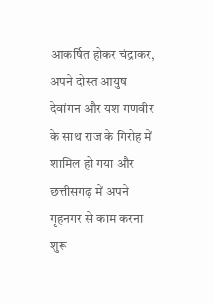आकर्षित होकर चंद्राकर, अपने दोस्त आयुष देवांगन और यश गणवीर के साथ राज के गिरोह में शामिल हो गया और छत्तीसगढ़ में अपने गृहनगर से काम करना शुरू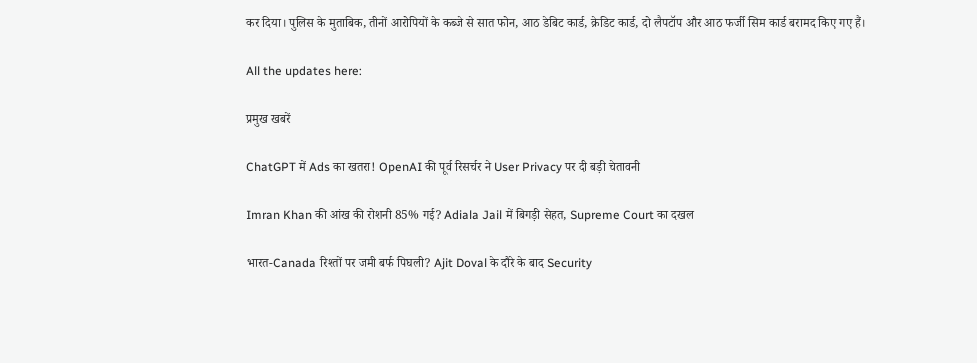कर दिया। पुलिस के मुताबिक, तीनों आरोपियों के कब्जे से सात फोन, आठ डेबिट कार्ड, क्रेडिट कार्ड, दो लैपटॉप और आठ फर्जी सिम कार्ड बरामद किए गए हैं।

All the updates here:

प्रमुख खबरें

ChatGPT में Ads का खतरा! OpenAI की पूर्व रिसर्चर ने User Privacy पर दी बड़ी चेतावनी

Imran Khan की आंख की रोशनी 85% गई? Adiala Jail में बिगड़ी सेहत, Supreme Court का दखल

भारत-Canada रिश्तों पर जमी बर्फ पिघली? Ajit Doval के दौरे के बाद Security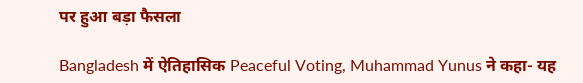पर हुआ बड़ा फैसला

Bangladesh में ऐतिहासिक Peaceful Voting, Muhammad Yunus ने कहा- यह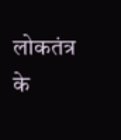लोकतंत्र के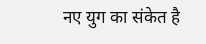नए युग का संकेत है